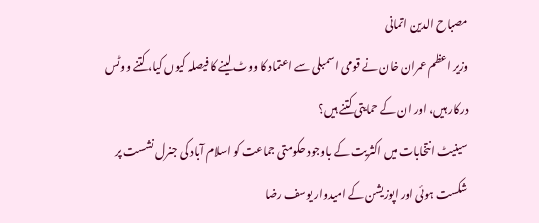مصباح الدین اتمانی
وزیر اعظم عمران خان نے قومی اسمبلی سے اعتماد کا ووٹ لینے کا فیصلہ کیوں کیا، کتنے ووٹس درکار ہیں، اور ان کے حمایتی کتنے ہیں؟
سینیٹ انتخابات میں اکثریت کے باوجود حکومتی جماعت کو اسلام آباد کی جنرل نشست پر شکست ہوئی اور اپوزیشن کے امیدوار یوسف رضا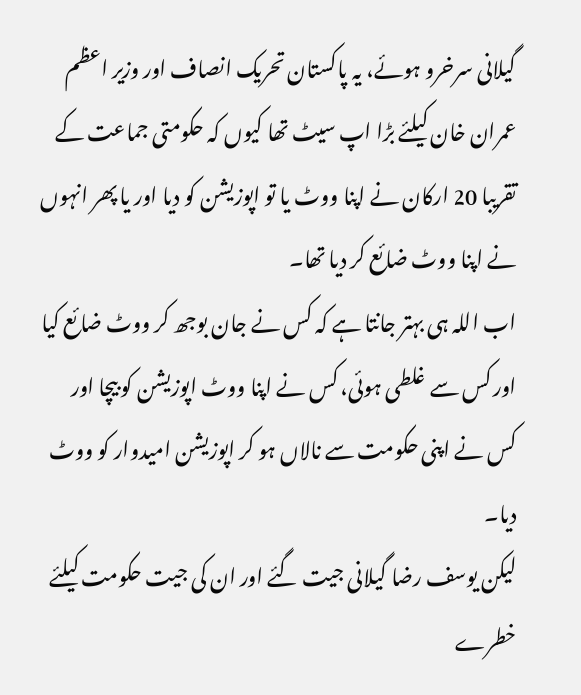گیلانی سرخرو ہوئے، یہ پاکستان تحریک انصاف اور وزیر اعظم عمران خان کیلئے بڑا اپ سیٹ تھا کیوں کہ حکومتی جماعت کے تقریبا 20 ارکان نے اپنا ووٹ یا تو اپوزیشن کو دیا اور یا پھر انہوں نے اپنا ووٹ ضائع کر دیا تھا۔
اب اللہ ہی بہتر جانتا ہے کہ کس نے جان بوجھ کر ووٹ ضائع کیا اور کس سے غلطی ہوئی، کس نے اپنا ووٹ اپوزیشن کو بیچا اور کس نے اپنی حکومت سے نالاں ہو کر اپوزیشن امیدوار کو ووٹ دیا۔
لیکن یوسف رضا گیلانی جیت گئے اور ان کی جیت حکومت کیلئے خطرے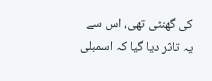کی گھنٹی تھی، اس سے یہ تاثر دیا گیا کہ اسمبلی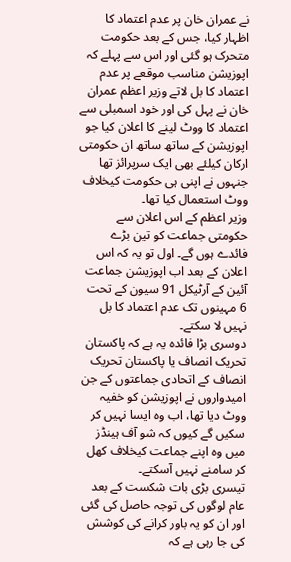نے عمران خان پر عدم اعتماد کا اظہار کیا، جس کے بعد حکومت متحرک ہو گئی اور اس سے پہلے کہ اپوزیشن مناسب موقعے پر عدم اعتماد کا بل لاتے وزیر اعظم عمران خان نے پہل کی اور خود اسمبلی سے اعتماد کا ووٹ لینے کا اعلان کیا جو اپوزیشن کے ساتھ ساتھ ان حکومتی ارکان کیلئے بھی ایک سرپرائز تھا جنہوں نے اپنی ہی حکومت کیخلاف ووٹ استعمال کیا تھا۔
وزیر اعظم کے اس اعلان سے حکومتی جماعت کو تین بڑے فائدے ہوں گے۔ اول تو یہ کہ اس اعلان کے بعد اب اپوزیشن جماعت آئین کے آرٹیکل 91 سیون کے تحت 6 مہینوں تک عدم اعتماد کا بل نہیں لا سکتے۔
دوسری بڑا فائدہ یہ ہے کہ پاکستان تحریک انصاف یا پاکستان تحریک انصاف کے اتحادی جماعتوں کے جن امیدواروں نے اپوزیشن کو خفیہ ووٹ دیا تھا، اب وہ ایسا نہیں کر سکیں گے کیوں کہ شو آف ہینڈز میں وہ اپنے جماعت کیخلاف کھل کر سامنے نہیں آسکتے۔
تیسری بڑی بات شکست کے بعد عام لوگوں کی توجہ حاصل کی گئی اور ان کو یہ باور کرانے کی کوشش کی جا رہی ہے کہ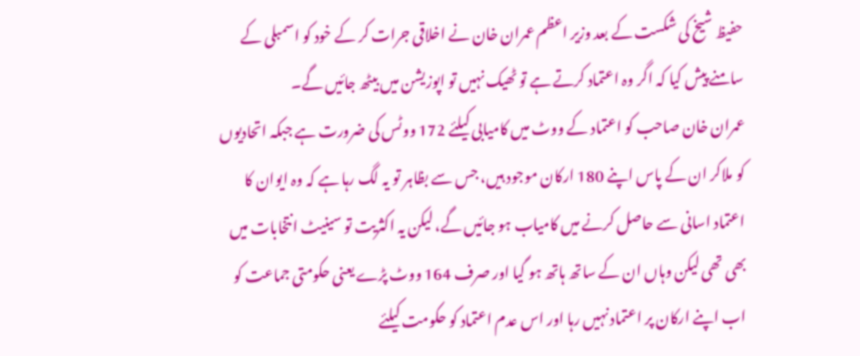حفیظ شیخ کی شکست کے بعد وزیر اعظم عمران خان نے اخلاقی جرات کر کے خود کو اسمبلی کے سامنے پیش کیا کہ اگر وہ اعتماد کرتے ہے تو ٹھیک نہیں تو اپوزیشن میں بیٹھ جائیں گے۔
عمران خان صاحب کو اعتماد کے ووٹ میں کامیابی کیلئے 172 ووٹس کی ضرورت ہے جبکہ اتحادیوں کو ملاکر ان کے پاس اپنے 180 ارکان موجود ہیں، جس سے بظاہر تو یہ لگ رہا ہے کہ وہ ایوان کا اعتماد اسانی سے حاصل کرنے میں کامیاب ہو جائیں گے، لیکن یہ اکثریت تو سینیٹ انتخابات میں بھی تھی لیکن وہاں ان کے ساتھ ہاتھ ہو گیا اور صرف 164 ووٹ پڑے یعنی حکومتی جماعت کو اب اپنے ارکان پر اعتماد نہیں رہا اور اس عدم اعتماد کو حکومت کیلئے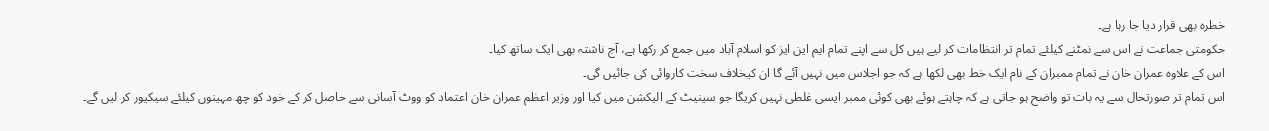خطرہ بھی قرار دیا جا رہا ہے۔
حکومتی جماعت نے اس سے نمٹنے کیلئے تمام تر انتظامات کر لیے ہیں کل سے اپنے تمام ایم این ایز کو اسلام آباد میں جمع کر رکھا ہے، آج ناشتہ بھی ایک ساتھ کیا۔
اس کے علاوہ عمران خان نے تمام ممبران کے نام ایک خط بھی لکھا ہے کہ جو اجلاس میں نہیں آئے گا ان کیخلاف سخت کاروائی کی جائیں گی۔
اس تمام تر صورتحال سے یہ بات تو واضح ہو جاتی ہے کہ چاہتے ہوئے بھی کوئی ممبر ایسی غلطی نہیں کریگا جو سینیٹ کے الیکشن میں کیا اور وزیر اعظم عمران خان اعتماد کو ووٹ آسانی سے حاصل کر کے خود کو چھ مہینوں کیلئے سیکیور کر لیں گے۔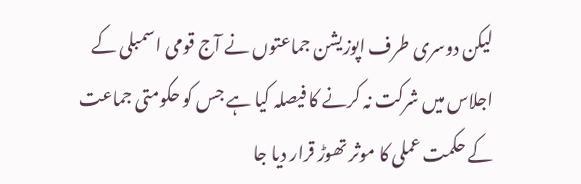لیکن دوسری طرف اپوزیشن جماعتوں نے آج قومی اسمبلی کے اجلاس میں شرکت نہ کرنے کا فیصلہ کیا ہے جس کو حکومتی جماعت کے حکمت عملی کا موثر تھوڑ قرار دیا جا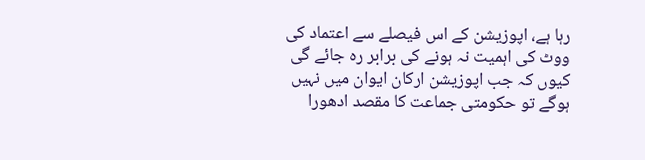رہا ہے، اپوزیشن کے اس فیصلے سے اعتماد کی ووٹ کی اہمیت نہ ہونے کی برابر رہ جائے گی کیوں کہ جب اپوزیشن ارکان ایوان میں نہیں ہوگے تو حکومتی جماعت کا مقصد ادھورا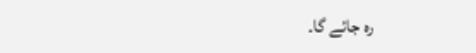رہ جائے گا۔